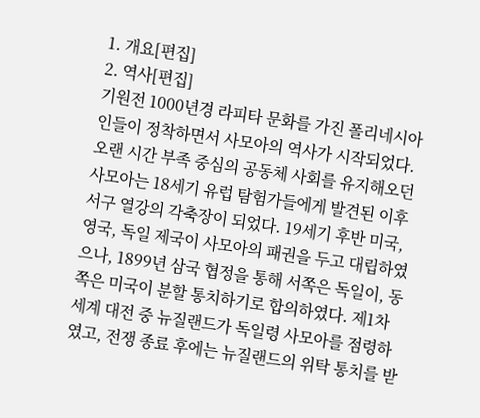1. 개요[편집]
2. 역사[편집]
기원전 1000년경 라피타 문화를 가진 폴리네시아인들이 정착하면서 사모아의 역사가 시작되었다. 오랜 시간 부족 중심의 공동체 사회를 유지해오던 사모아는 18세기 유럽 탐험가들에게 발견된 이후 서구 열강의 각축장이 되었다. 19세기 후반 미국, 영국, 독일 제국이 사모아의 패권을 두고 대립하였으나, 1899년 삼국 협정을 통해 서쪽은 독일이, 동쪽은 미국이 분할 통치하기로 합의하였다. 제1차 세계 대전 중 뉴질랜드가 독일령 사모아를 점령하였고, 전쟁 종료 후에는 뉴질랜드의 위탁 통치를 받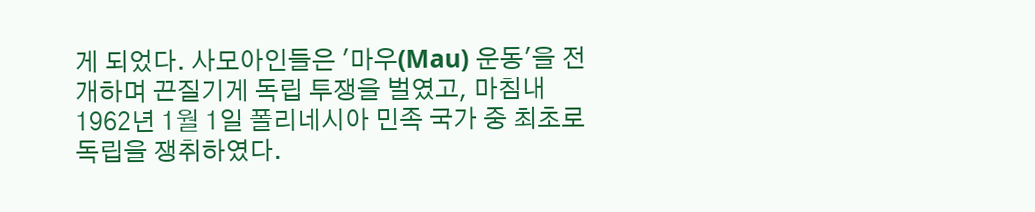게 되었다. 사모아인들은 '마우(Mau) 운동'을 전개하며 끈질기게 독립 투쟁을 벌였고, 마침내 1962년 1월 1일 폴리네시아 민족 국가 중 최초로 독립을 쟁취하였다.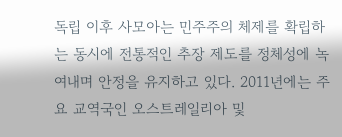독립 이후 사모아는 민주주의 체제를 확립하는 동시에 전통적인 추장 제도를 정체성에 녹여내며 안정을 유지하고 있다. 2011년에는 주요 교역국인 오스트레일리아 및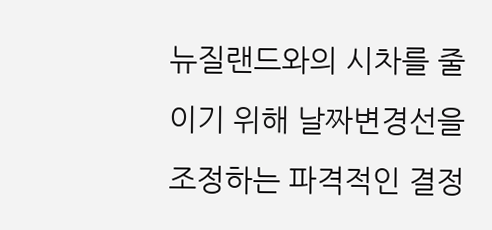뉴질랜드와의 시차를 줄이기 위해 날짜변경선을 조정하는 파격적인 결정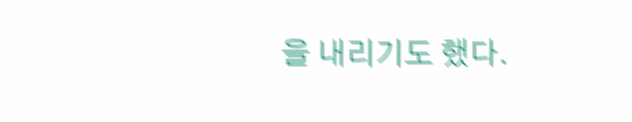을 내리기도 했다.